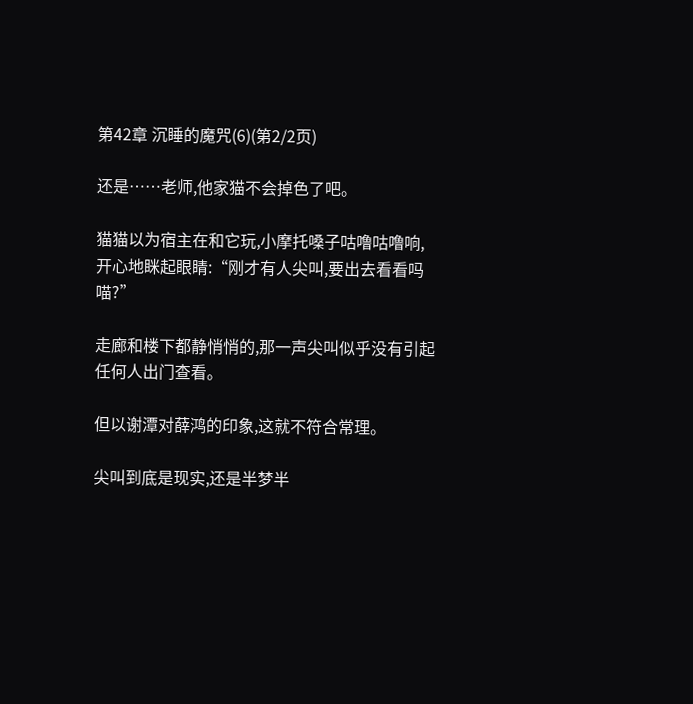第42章 沉睡的魔咒(6)(第2/2页)

还是……老师,他家猫不会掉色了吧。

猫猫以为宿主在和它玩,小摩托嗓子咕噜咕噜响,开心地眯起眼睛:“刚才有人尖叫,要出去看看吗喵?”

走廊和楼下都静悄悄的,那一声尖叫似乎没有引起任何人出门查看。

但以谢潭对薛鸿的印象,这就不符合常理。

尖叫到底是现实,还是半梦半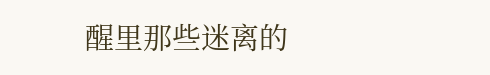醒里那些迷离的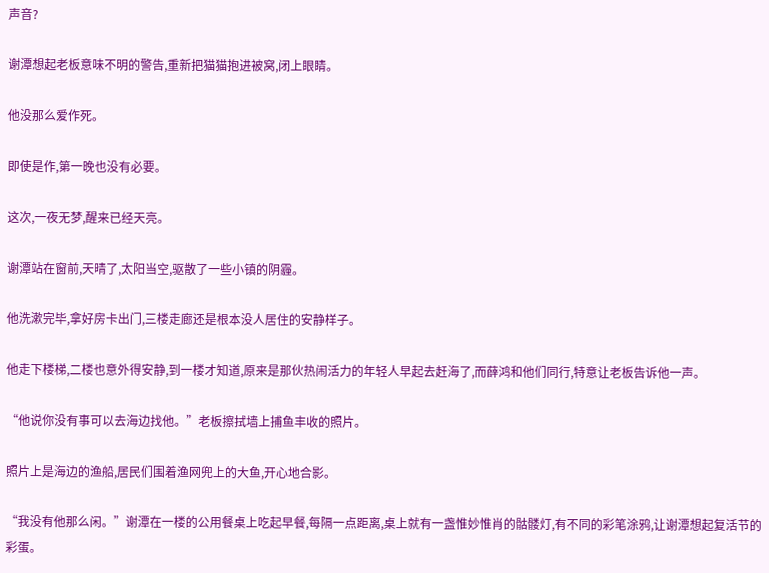声音?

谢潭想起老板意味不明的警告,重新把猫猫抱进被窝,闭上眼睛。

他没那么爱作死。

即使是作,第一晚也没有必要。

这次,一夜无梦,醒来已经天亮。

谢潭站在窗前,天晴了,太阳当空,驱散了一些小镇的阴霾。

他洗漱完毕,拿好房卡出门,三楼走廊还是根本没人居住的安静样子。

他走下楼梯,二楼也意外得安静,到一楼才知道,原来是那伙热闹活力的年轻人早起去赶海了,而薛鸿和他们同行,特意让老板告诉他一声。

“他说你没有事可以去海边找他。”老板擦拭墙上捕鱼丰收的照片。

照片上是海边的渔船,居民们围着渔网兜上的大鱼,开心地合影。

“我没有他那么闲。”谢潭在一楼的公用餐桌上吃起早餐,每隔一点距离,桌上就有一盏惟妙惟肖的骷髅灯,有不同的彩笔涂鸦,让谢潭想起复活节的彩蛋。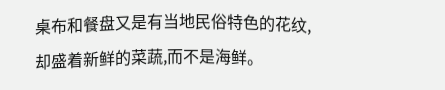桌布和餐盘又是有当地民俗特色的花纹,却盛着新鲜的菜蔬,而不是海鲜。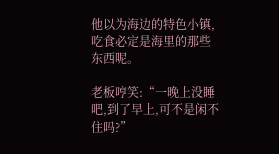他以为海边的特色小镇,吃食必定是海里的那些东西呢。

老板哼笑:“一晚上没睡吧,到了早上,可不是闲不住吗?”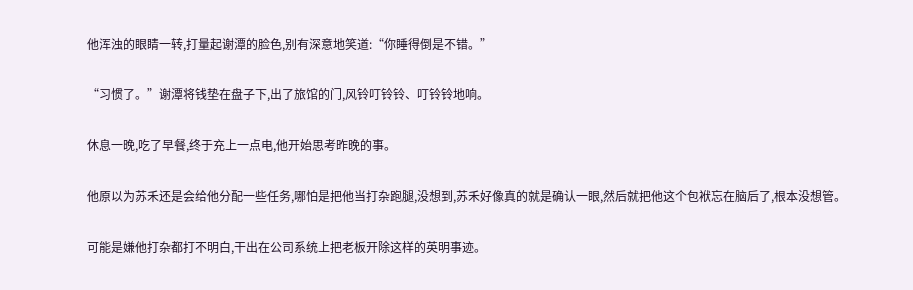他浑浊的眼睛一转,打量起谢潭的脸色,别有深意地笑道:“你睡得倒是不错。”

“习惯了。”谢潭将钱垫在盘子下,出了旅馆的门,风铃叮铃铃、叮铃铃地响。

休息一晚,吃了早餐,终于充上一点电,他开始思考昨晚的事。

他原以为苏禾还是会给他分配一些任务,哪怕是把他当打杂跑腿,没想到,苏禾好像真的就是确认一眼,然后就把他这个包袱忘在脑后了,根本没想管。

可能是嫌他打杂都打不明白,干出在公司系统上把老板开除这样的英明事迹。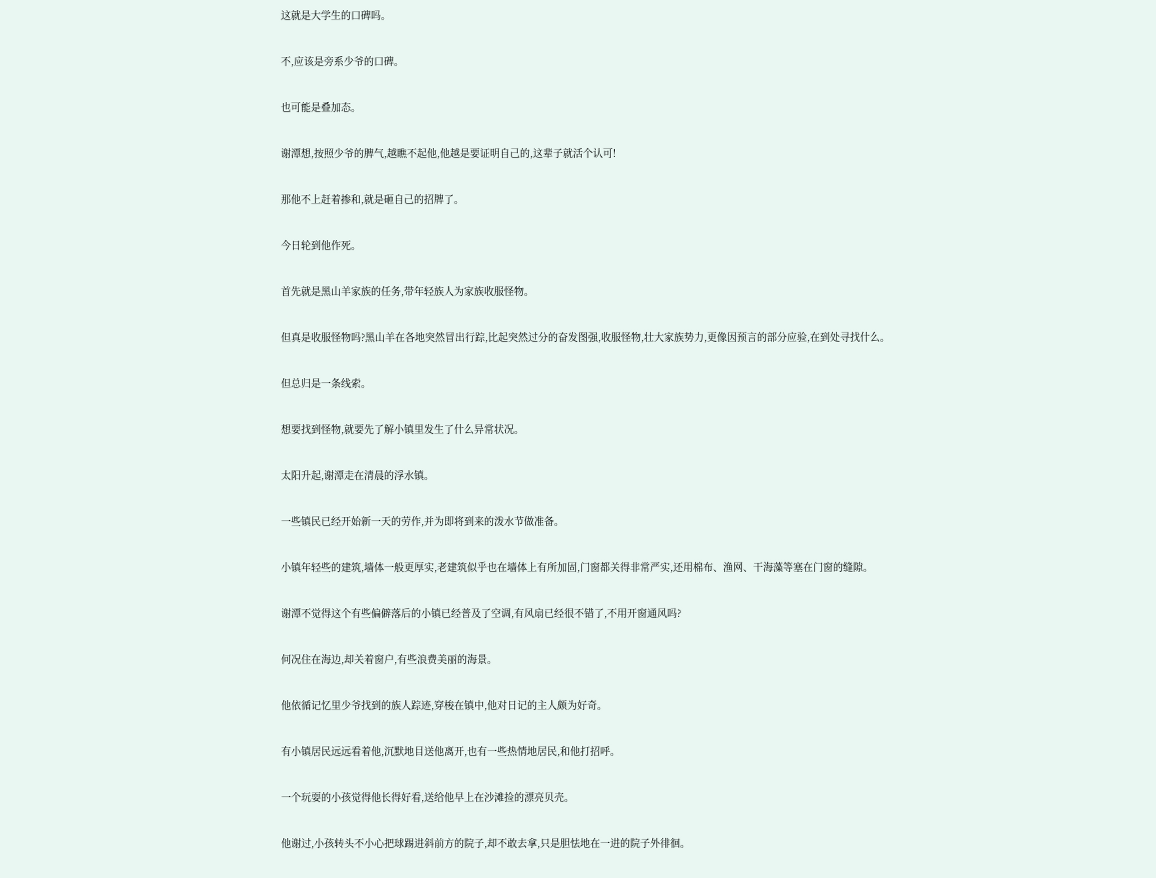这就是大学生的口碑吗。

不,应该是旁系少爷的口碑。

也可能是叠加态。

谢潭想,按照少爷的脾气,越瞧不起他,他越是要证明自己的,这辈子就活个认可!

那他不上赶着掺和,就是砸自己的招牌了。

今日轮到他作死。

首先就是黑山羊家族的任务,带年轻族人为家族收服怪物。

但真是收服怪物吗?黑山羊在各地突然冒出行踪,比起突然过分的奋发图强,收服怪物,壮大家族势力,更像因预言的部分应验,在到处寻找什么。

但总归是一条线索。

想要找到怪物,就要先了解小镇里发生了什么异常状况。

太阳升起,谢潭走在清晨的浮水镇。

一些镇民已经开始新一天的劳作,并为即将到来的泼水节做准备。

小镇年轻些的建筑,墙体一般更厚实,老建筑似乎也在墙体上有所加固,门窗都关得非常严实,还用棉布、渔网、干海藻等塞在门窗的缝隙。

谢潭不觉得这个有些偏僻落后的小镇已经普及了空调,有风扇已经很不错了,不用开窗通风吗?

何况住在海边,却关着窗户,有些浪费美丽的海景。

他依循记忆里少爷找到的族人踪迹,穿梭在镇中,他对日记的主人颇为好奇。

有小镇居民远远看着他,沉默地目送他离开,也有一些热情地居民,和他打招呼。

一个玩耍的小孩觉得他长得好看,送给他早上在沙滩捡的漂亮贝壳。

他谢过,小孩转头不小心把球踢进斜前方的院子,却不敢去拿,只是胆怯地在一进的院子外徘徊。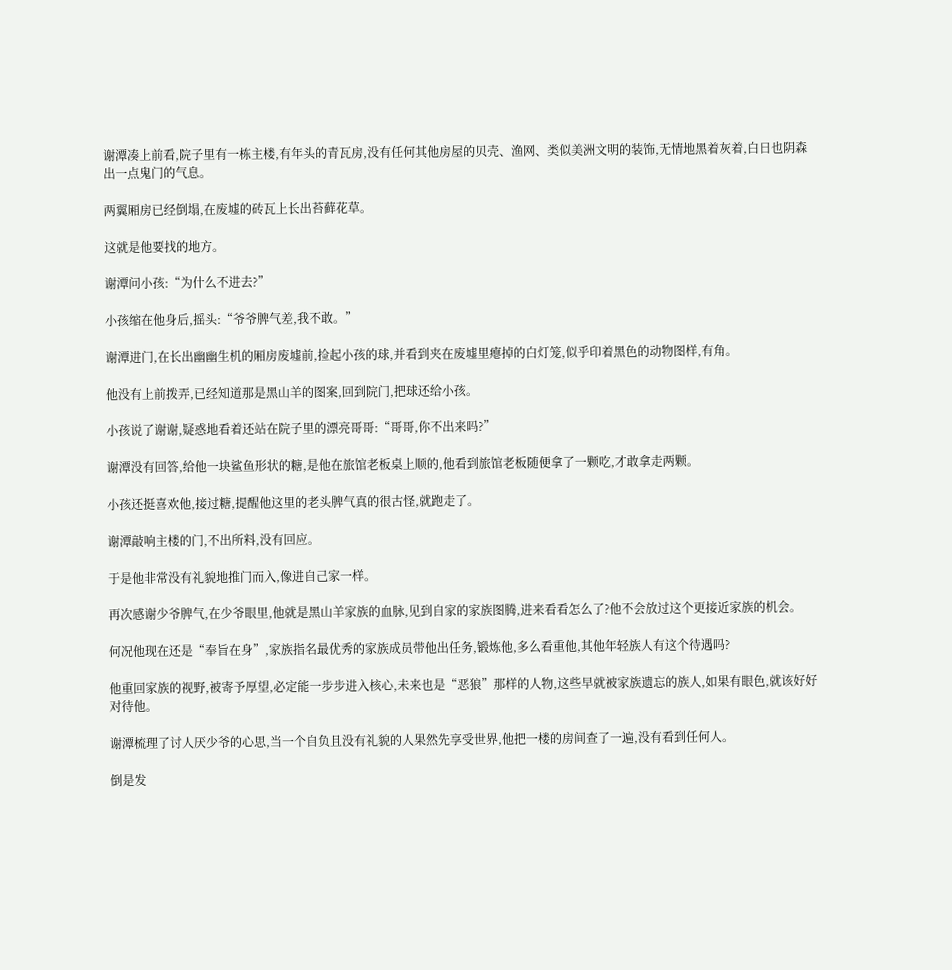谢潭凑上前看,院子里有一栋主楼,有年头的青瓦房,没有任何其他房屋的贝壳、渔网、类似美洲文明的装饰,无情地黑着灰着,白日也阴森出一点鬼门的气息。

两翼厢房已经倒塌,在废墟的砖瓦上长出苔藓花草。

这就是他要找的地方。

谢潭问小孩:“为什么不进去?”

小孩缩在他身后,摇头:“爷爷脾气差,我不敢。”

谢潭进门,在长出幽幽生机的厢房废墟前,捡起小孩的球,并看到夹在废墟里瘪掉的白灯笼,似乎印着黑色的动物图样,有角。

他没有上前拨弄,已经知道那是黑山羊的图案,回到院门,把球还给小孩。

小孩说了谢谢,疑惑地看着还站在院子里的漂亮哥哥:“哥哥,你不出来吗?”

谢潭没有回答,给他一块鲨鱼形状的糖,是他在旅馆老板桌上顺的,他看到旅馆老板随便拿了一颗吃,才敢拿走两颗。

小孩还挺喜欢他,接过糖,提醒他这里的老头脾气真的很古怪,就跑走了。

谢潭敲响主楼的门,不出所料,没有回应。

于是他非常没有礼貌地推门而入,像进自己家一样。

再次感谢少爷脾气,在少爷眼里,他就是黑山羊家族的血脉,见到自家的家族图腾,进来看看怎么了?他不会放过这个更接近家族的机会。

何况他现在还是“奉旨在身”,家族指名最优秀的家族成员带他出任务,锻炼他,多么看重他,其他年轻族人有这个待遇吗?

他重回家族的视野,被寄予厚望,必定能一步步进入核心,未来也是“恶狼”那样的人物,这些早就被家族遗忘的族人,如果有眼色,就该好好对待他。

谢潭梳理了讨人厌少爷的心思,当一个自负且没有礼貌的人果然先享受世界,他把一楼的房间查了一遍,没有看到任何人。

倒是发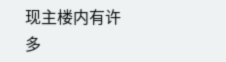现主楼内有许多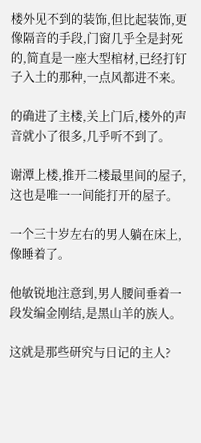楼外见不到的装饰,但比起装饰,更像隔音的手段,门窗几乎全是封死的,简直是一座大型棺材,已经打钉子入土的那种,一点风都进不来。

的确进了主楼,关上门后,楼外的声音就小了很多,几乎听不到了。

谢潭上楼,推开二楼最里间的屋子,这也是唯一一间能打开的屋子。

一个三十岁左右的男人躺在床上,像睡着了。

他敏锐地注意到,男人腰间垂着一段发编金刚结,是黑山羊的族人。

这就是那些研究与日记的主人?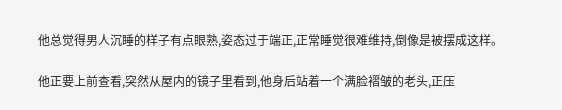他总觉得男人沉睡的样子有点眼熟,姿态过于端正,正常睡觉很难维持,倒像是被摆成这样。

他正要上前查看,突然从屋内的镜子里看到,他身后站着一个满脸褶皱的老头,正压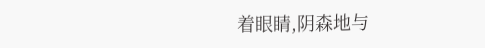着眼睛,阴森地与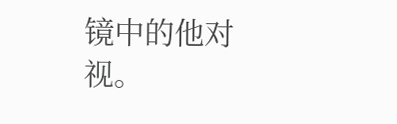镜中的他对视。